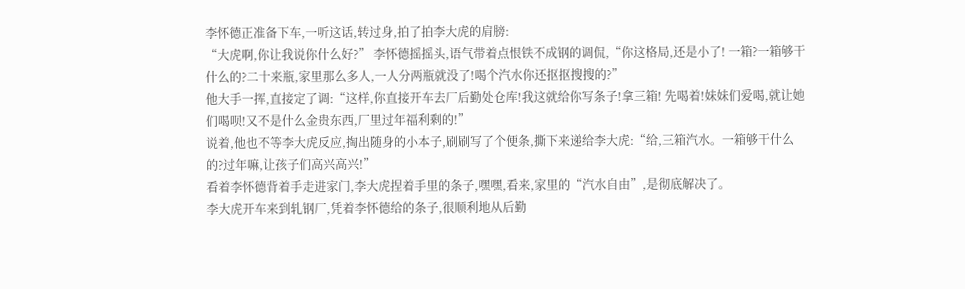李怀德正准备下车,一听这话,转过身,拍了拍李大虎的肩膀:
“大虎啊,你让我说你什么好?” 李怀德摇摇头,语气带着点恨铁不成钢的调侃,“你这格局,还是小了! 一箱?一箱够干什么的?二十来瓶,家里那么多人,一人分两瓶就没了!喝个汽水你还抠抠搜搜的?”
他大手一挥,直接定了调:“这样,你直接开车去厂后勤处仓库!我这就给你写条子!拿三箱! 先喝着!妹妹们爱喝,就让她们喝呗!又不是什么金贵东西,厂里过年福利剩的!”
说着,他也不等李大虎反应,掏出随身的小本子,刷刷写了个便条,撕下来递给李大虎:“给,三箱汽水。一箱够干什么的?过年嘛,让孩子们高兴高兴!”
看着李怀德背着手走进家门,李大虎捏着手里的条子,嘿嘿,看来,家里的“汽水自由”,是彻底解决了。
李大虎开车来到轧钢厂,凭着李怀德给的条子,很顺利地从后勤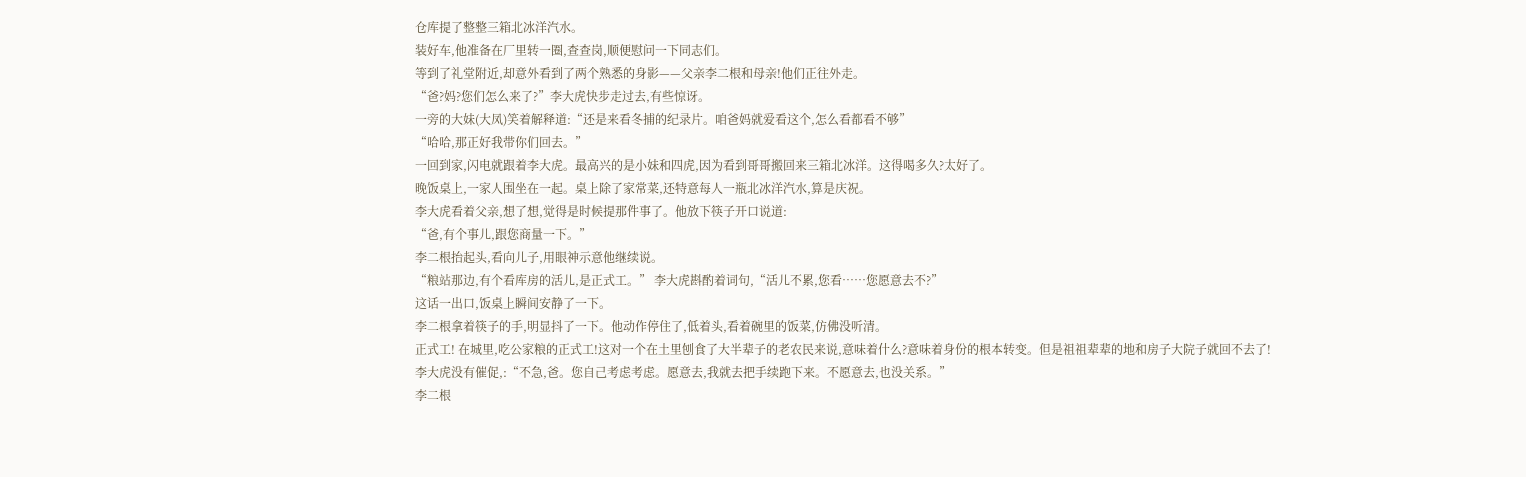仓库提了整整三箱北冰洋汽水。
装好车,他准备在厂里转一圈,查查岗,顺便慰问一下同志们。
等到了礼堂附近,却意外看到了两个熟悉的身影——父亲李二根和母亲!他们正往外走。
“爸?妈?您们怎么来了?”李大虎快步走过去,有些惊讶。
一旁的大妹(大凤)笑着解释道:“还是来看冬捕的纪录片。咱爸妈就爱看这个,怎么看都看不够”
“哈哈,那正好我带你们回去。”
一回到家,闪电就跟着李大虎。最高兴的是小妹和四虎,因为看到哥哥搬回来三箱北冰洋。这得喝多久?太好了。
晚饭桌上,一家人围坐在一起。桌上除了家常菜,还特意每人一瓶北冰洋汽水,算是庆祝。
李大虎看着父亲,想了想,觉得是时候提那件事了。他放下筷子开口说道:
“爸,有个事儿,跟您商量一下。”
李二根抬起头,看向儿子,用眼神示意他继续说。
“粮站那边,有个看库房的活儿,是正式工。” 李大虎斟酌着词句,“活儿不累,您看……您愿意去不?”
这话一出口,饭桌上瞬间安静了一下。
李二根拿着筷子的手,明显抖了一下。他动作停住了,低着头,看着碗里的饭菜,仿佛没听清。
正式工! 在城里,吃公家粮的正式工!这对一个在土里刨食了大半辈子的老农民来说,意味着什么?意味着身份的根本转变。但是祖祖辈辈的地和房子大院子就回不去了!
李大虎没有催促,:“不急,爸。您自己考虑考虑。愿意去,我就去把手续跑下来。不愿意去,也没关系。”
李二根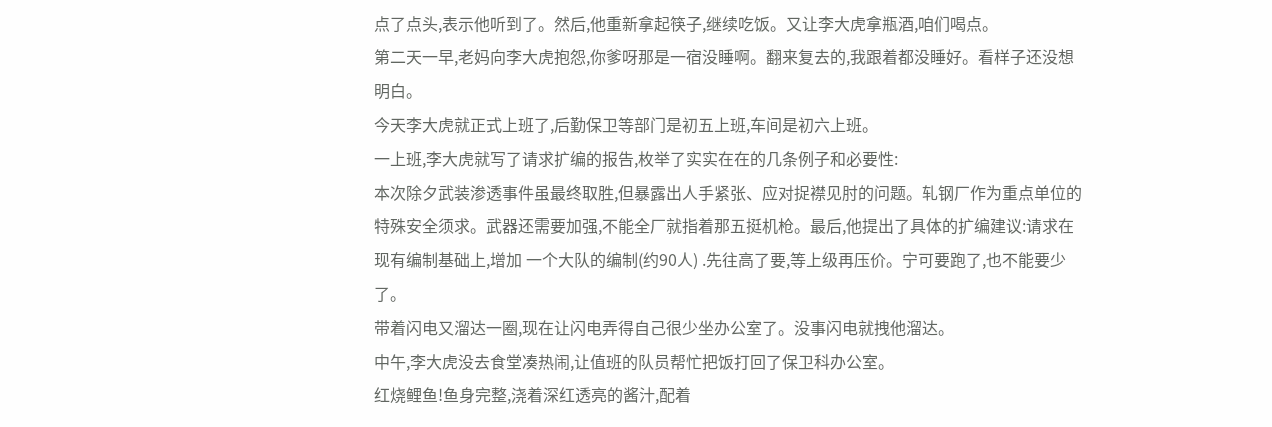点了点头,表示他听到了。然后,他重新拿起筷子,继续吃饭。又让李大虎拿瓶酒,咱们喝点。
第二天一早,老妈向李大虎抱怨,你爹呀那是一宿没睡啊。翻来复去的,我跟着都没睡好。看样子还没想明白。
今天李大虎就正式上班了,后勤保卫等部门是初五上班,车间是初六上班。
一上班,李大虎就写了请求扩编的报告,枚举了实实在在的几条例子和必要性:
本次除夕武装渗透事件虽最终取胜,但暴露出人手紧张、应对捉襟见肘的问题。轧钢厂作为重点单位的特殊安全须求。武器还需要加强,不能全厂就指着那五挺机枪。最后,他提出了具体的扩编建议:请求在现有编制基础上,增加 一个大队的编制(约90人) .先往高了要,等上级再压价。宁可要跑了,也不能要少了。
带着闪电又溜达一圈,现在让闪电弄得自己很少坐办公室了。没事闪电就拽他溜达。
中午,李大虎没去食堂凑热闹,让值班的队员帮忙把饭打回了保卫科办公室。
红烧鲤鱼!鱼身完整,浇着深红透亮的酱汁,配着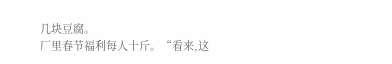几块豆腐。
厂里春节福利每人十斤。“看来,这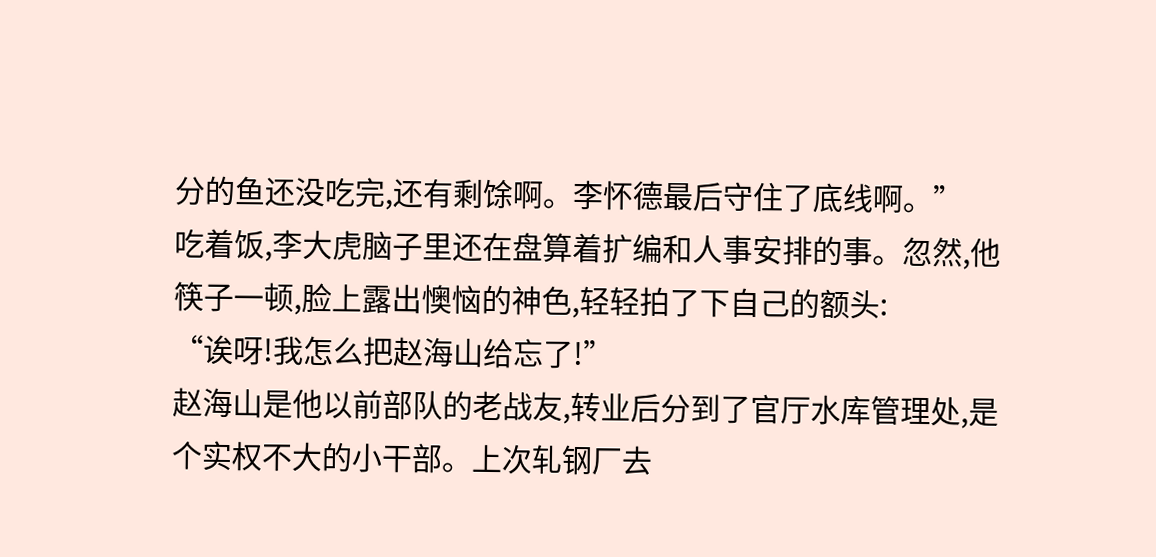分的鱼还没吃完,还有剩馀啊。李怀德最后守住了底线啊。”
吃着饭,李大虎脑子里还在盘算着扩编和人事安排的事。忽然,他筷子一顿,脸上露出懊恼的神色,轻轻拍了下自己的额头:
“诶呀!我怎么把赵海山给忘了!”
赵海山是他以前部队的老战友,转业后分到了官厅水库管理处,是个实权不大的小干部。上次轧钢厂去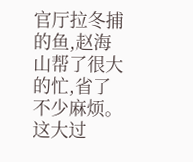官厅拉冬捕的鱼,赵海山帮了很大的忙,省了不少麻烦。这大过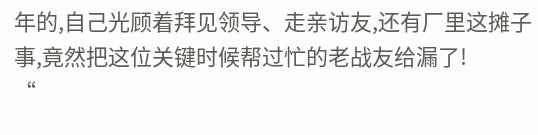年的,自己光顾着拜见领导、走亲访友,还有厂里这摊子事,竟然把这位关键时候帮过忙的老战友给漏了!
“